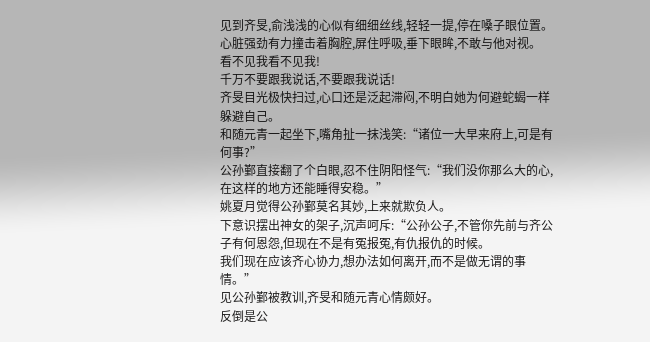见到齐旻,俞浅浅的心似有细细丝线,轻轻一提,停在嗓子眼位置。
心脏强劲有力撞击着胸腔,屏住呼吸,垂下眼眸,不敢与他对视。
看不见我看不见我!
千万不要跟我说话,不要跟我说话!
齐旻目光极快扫过,心口还是泛起滞闷,不明白她为何避蛇蝎一样躲避自己。
和随元青一起坐下,嘴角扯一抹浅笑:“诸位一大早来府上,可是有何事?”
公孙鄞直接翻了个白眼,忍不住阴阳怪气:“我们没你那么大的心,在这样的地方还能睡得安稳。”
姚夏月觉得公孙鄞莫名其妙,上来就欺负人。
下意识摆出神女的架子,沉声呵斥:“公孙公子,不管你先前与齐公子有何恩怨,但现在不是有冤报冤,有仇报仇的时候。
我们现在应该齐心协力,想办法如何离开,而不是做无谓的事情。”
见公孙鄞被教训,齐旻和随元青心情颇好。
反倒是公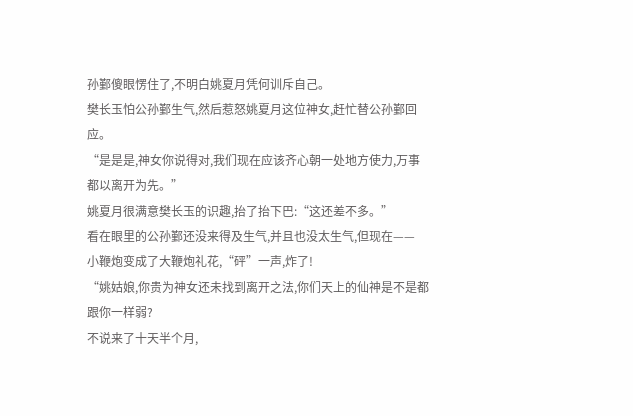孙鄞傻眼愣住了,不明白姚夏月凭何训斥自己。
樊长玉怕公孙鄞生气,然后惹怒姚夏月这位神女,赶忙替公孙鄞回应。
“是是是,神女你说得对,我们现在应该齐心朝一处地方使力,万事都以离开为先。”
姚夏月很满意樊长玉的识趣,抬了抬下巴:“这还差不多。”
看在眼里的公孙鄞还没来得及生气,并且也没太生气,但现在——
小鞭炮变成了大鞭炮礼花,“砰”一声,炸了!
“姚姑娘,你贵为神女还未找到离开之法,你们天上的仙神是不是都跟你一样弱?
不说来了十天半个月,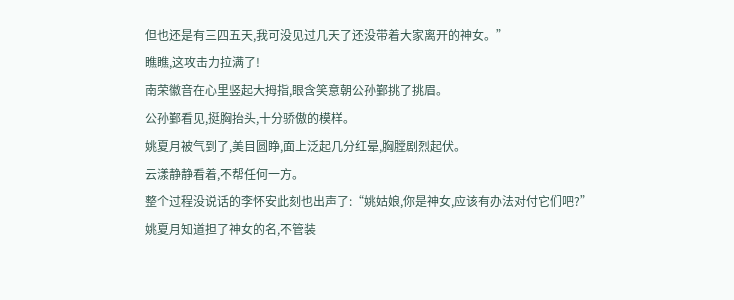但也还是有三四五天,我可没见过几天了还没带着大家离开的神女。”
瞧瞧,这攻击力拉满了!
南荣徽音在心里竖起大拇指,眼含笑意朝公孙鄞挑了挑眉。
公孙鄞看见,挺胸抬头,十分骄傲的模样。
姚夏月被气到了,美目圆睁,面上泛起几分红晕,胸膛剧烈起伏。
云漾静静看着,不帮任何一方。
整个过程没说话的李怀安此刻也出声了:“姚姑娘,你是神女,应该有办法对付它们吧?”
姚夏月知道担了神女的名,不管装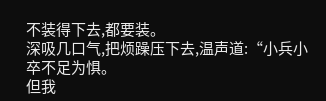不装得下去,都要装。
深吸几口气,把烦躁压下去,温声道:“小兵小卒不足为惧。
但我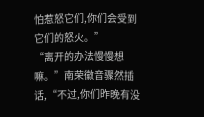怕惹怒它们,你们会受到它们的怒火。”
“离开的办法慢慢想嘛。”南荣徽音骤然插话,“不过,你们昨晚有没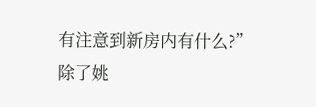有注意到新房内有什么?”
除了姚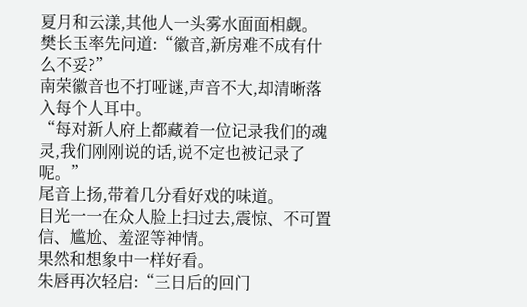夏月和云漾,其他人一头雾水面面相觑。
樊长玉率先问道:“徽音,新房难不成有什么不妥?”
南荣徽音也不打哑谜,声音不大,却清晰落入每个人耳中。
“每对新人府上都藏着一位记录我们的魂灵,我们刚刚说的话,说不定也被记录了呢。”
尾音上扬,带着几分看好戏的味道。
目光一一在众人脸上扫过去,震惊、不可置信、尴尬、羞涩等神情。
果然和想象中一样好看。
朱唇再次轻启:“三日后的回门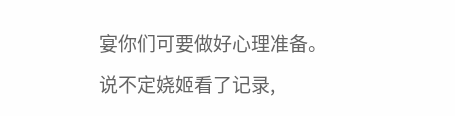宴你们可要做好心理准备。
说不定娆姬看了记录,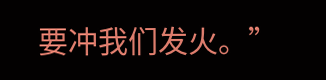要冲我们发火。”